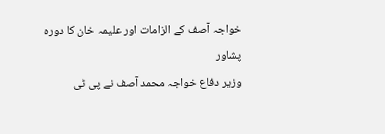خواجہ آصف کے الزامات اور علیمہ خان کا دورہ پشاور
وزیر دفاع خواجہ محمد آصف نے پی ٹی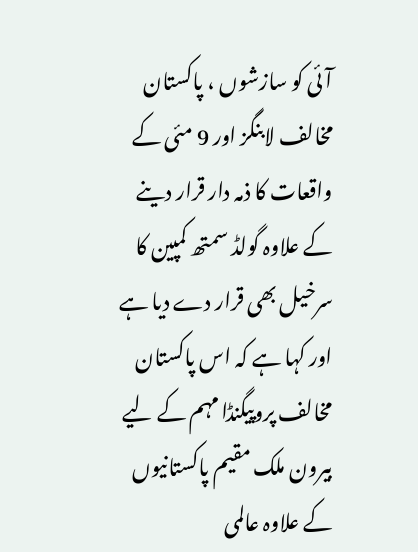آئی کو سازشوں ، پاکستان مخالف لابنگز اور 9 مئی کے واقعات کا ذمہ دار قرار دینے کے علاوہ گولڈ سمتھ کمپین کا سرخیل بھی قرار دے دیا ہے اور کہا ہے کہ اس پاکستان مخالف پروپیگنڈا مہم کے لیے بیرون ملک مقیم پاکستانیوں کے علاوہ عالمی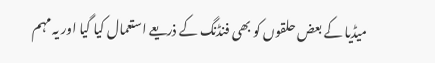میڈیا کے بعض حلقوں کو بھی فنڈنگ کے ذریعے استعمال کیا گیا اور یہ مہم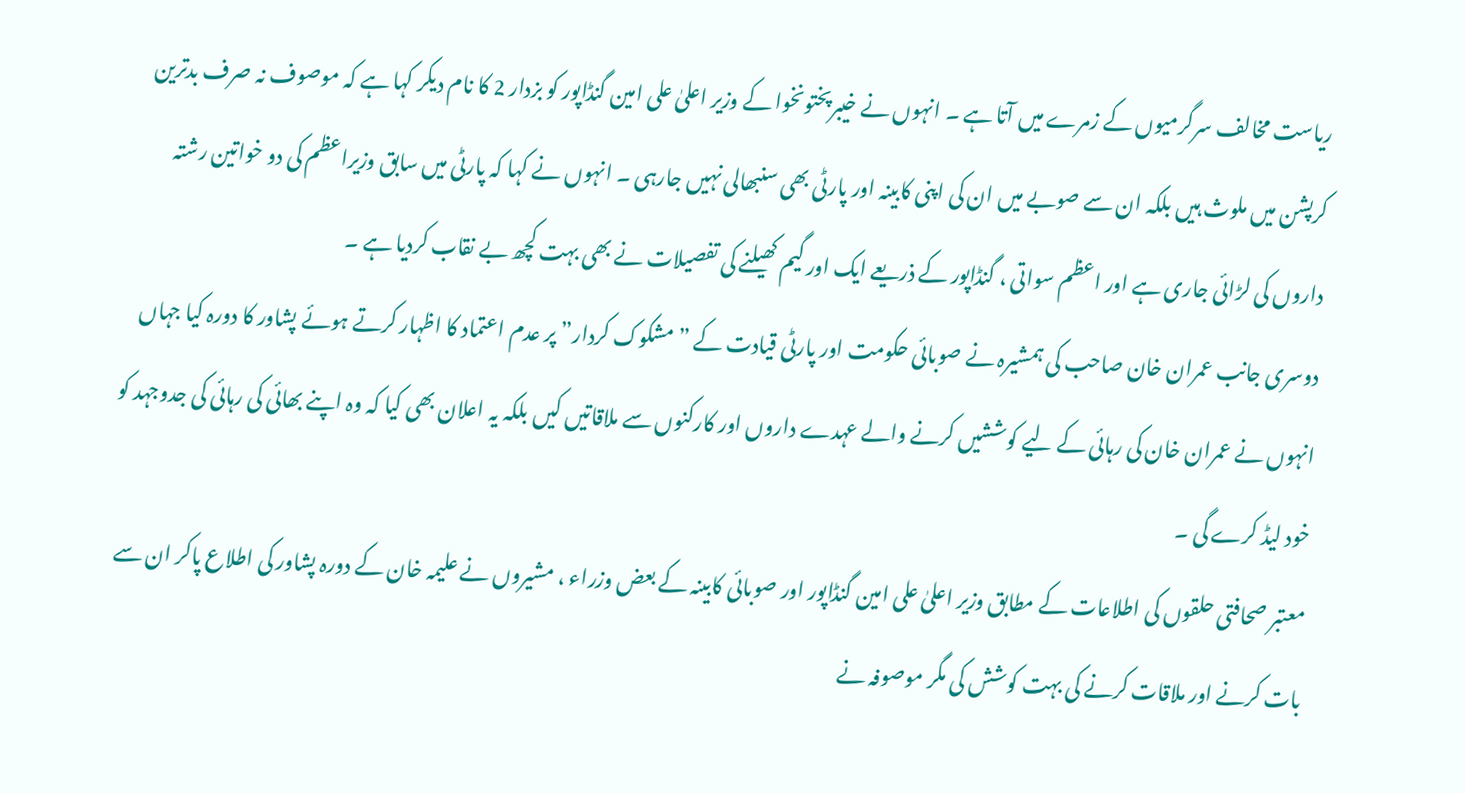ریاست مخالف سرگرمیوں کے زمرے میں آتا ہے ۔ انہوں نے خیبرپختونخوا کے وزیر اعلیٰ علی امین گنڈاپور کو بزدار 2 کا نام دیکر کہا ہے کہ موصوف نہ صرف بدترین کرپشن میں ملوث ہیں بلکہ ان سے صوبے میں ان کی اپنی کابینہ اور پارٹی بھی سنبھالی نہیں جارہی ۔ انہوں نے کہا کہ پارٹی میں سابق وزیراعظم کی دو خواتین رشتہ داروں کی لڑائی جاری ہے اور اعظم سواتی ، گنڈاپور کے ذریعے ایک اور گیم کھیلنے کی تفصیلات نے بھی بہت کچھ بے نقاب کردیا ہے ۔
دوسری جانب عمران خان صاحب کی ہمشیرہ نے صوبائی حکومت اور پارٹی قیادت کے ” مشکوک کردار” پر عدم اعتماد کا اظہار کرتے ہوئے پشاور کا دورہ کیا جہاں انہوں نے عمران خان کی رہائی کے لیے کوششیں کرنے والے عہدے داروں اور کارکنوں سے ملاقاتیں کیں بلکہ یہ اعلان بھی کیا کہ وہ اپنے بھائی کی رہائی کی جدوجہد کو خود لیڈ کرے گی ۔
معتبر صحافتی حلقوں کی اطلاعات کے مطابق وزیر اعلیٰ علی امین گنڈاپور اور صوبائی کابینہ کے بعض وزراء ، مشیروں نے علیمہ خان کے دورہ پشاور کی اطلاع پاکر ان سے بات کرنے اور ملاقات کرنے کی بہت کوشش کی مگر موصوفہ نے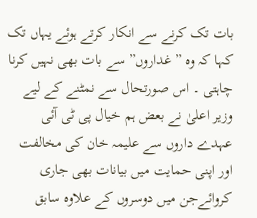بات تک کرنے سے انکار کرتے ہوئے یہاں تک کہا کہ وہ ” غداروں” سے بات بھی نہیں کرنا چاہتی ۔ اس صورتحال سے نمٹنے کے لیے وزیر اعلیٰ نے بعض ہم خیال پی ٹی آئی عہدے داروں سے علیمہ خان کی مخالفت اور اپنی حمایت میں بیانات بھی جاری کروائےجن میں دوسروں کے علاوہ سابق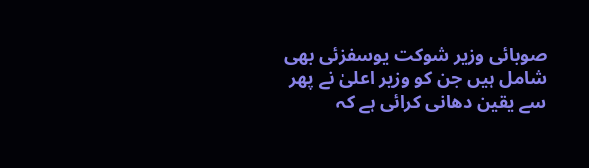صوبائی وزیر شوکت یوسفزئی بھی شامل ہیں جن کو وزیر اعلیٰ نے پھر سے یقین دھانی کرائی ہے کہ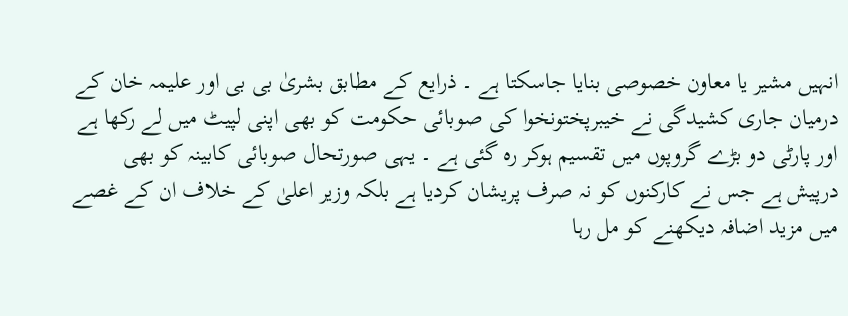انہیں مشیر یا معاون خصوصی بنایا جاسکتا ہے ۔ ذرایع کے مطابق بشریٰ بی بی اور علیمہ خان کے درمیان جاری کشیدگی نے خیبرپختونخوا کی صوبائی حکومت کو بھی اپنی لپیٹ میں لے رکھا ہے اور پارٹی دو بڑے گروپوں میں تقسیم ہوکر رہ گئی ہے ۔ یہی صورتحال صوبائی کابینہ کو بھی درپیش ہے جس نے کارکنوں کو نہ صرف پریشان کردیا ہے بلکہ وزیر اعلیٰ کے خلاف ان کے غصے میں مزید اضافہ دیکھنے کو مل رہا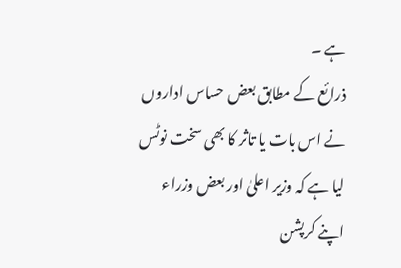ہے ۔
ذرائع کے مطابق بعض حساس اداروں نے اس بات یا تاثر کا بھی سخت نوٹس لیا ہے کہ وزیر اعلیٰ اور بعض وزراء اپنے کرپشن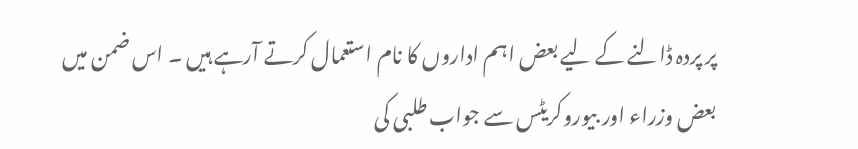پر پردہ ڈالنے کے لیے بعض اہم اداروں کا نام استعمال کرتے آرہے ہیں ۔ اس ضمن میں بعض وزراء اور بیوروکریٹس سے جواب طلبی کی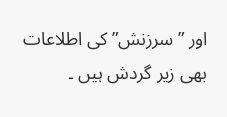اور ” سرزنش” کی اطلاعات بھی زیر گردش ہیں ۔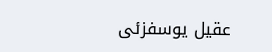عقیل یوسفزئی